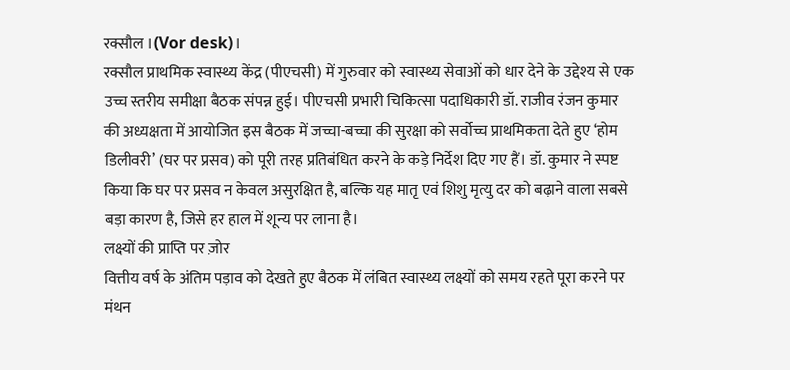रक्सौल ।(Vor desk)।
रक्सौल प्राथमिक स्वास्थ्य केंद्र (पीएचसी) में गुरुवार को स्वास्थ्य सेवाओं को धार देने के उद्देश्य से एक उच्च स्तरीय समीक्षा बैठक संपन्न हुई। पीएचसी प्रभारी चिकित्सा पदाधिकारी डॉ. राजीव रंजन कुमार की अध्यक्षता में आयोजित इस बैठक में जच्चा-बच्चा की सुरक्षा को सर्वोच्च प्राथमिकता देते हुए ‘होम डिलीवरी’ (घर पर प्रसव) को पूरी तरह प्रतिबंधित करने के कड़े निर्देश दिए गए हैं। डॉ. कुमार ने स्पष्ट किया कि घर पर प्रसव न केवल असुरक्षित है, बल्कि यह मातृ एवं शिशु मृत्यु दर को बढ़ाने वाला सबसे बड़ा कारण है, जिसे हर हाल में शून्य पर लाना है।
लक्ष्यों की प्राप्ति पर ज़ोर
वित्तीय वर्ष के अंतिम पड़ाव को देखते हुए बैठक में लंबित स्वास्थ्य लक्ष्यों को समय रहते पूरा करने पर मंथन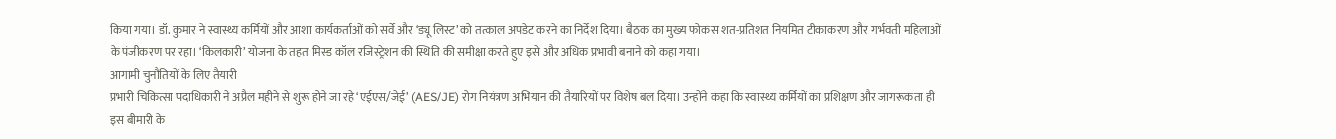किया गया। डॉ. कुमार ने स्वास्थ्य कर्मियों और आशा कार्यकर्ताओं को सर्वे और ‘ड्यू लिस्ट’ को तत्काल अपडेट करने का निर्देश दिया। बैठक का मुख्य फोकस शत-प्रतिशत नियमित टीकाकरण और गर्भवती महिलाओं के पंजीकरण पर रहा। ‘किलकारी’ योजना के तहत मिस्ड कॉल रजिस्ट्रेशन की स्थिति की समीक्षा करते हुए इसे और अधिक प्रभावी बनाने को कहा गया।
आगामी चुनौतियों के लिए तैयारी
प्रभारी चिकित्सा पदाधिकारी ने अप्रैल महीने से शुरू होने जा रहे ‘एईएस/जेई’ (AES/JE) रोग नियंत्रण अभियान की तैयारियों पर विशेष बल दिया। उन्होंने कहा कि स्वास्थ्य कर्मियों का प्रशिक्षण और जागरूकता ही इस बीमारी के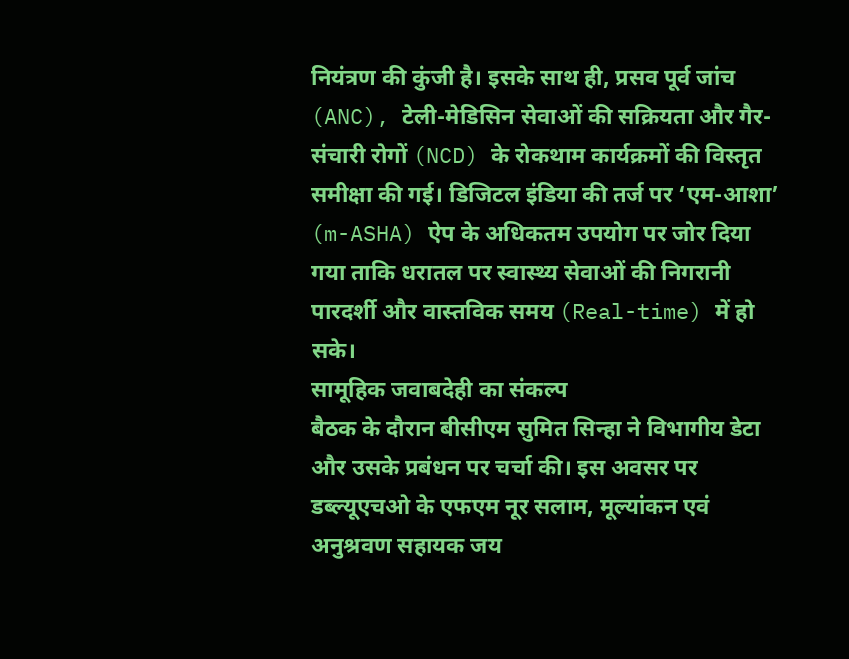नियंत्रण की कुंजी है। इसके साथ ही, प्रसव पूर्व जांच (ANC), टेली-मेडिसिन सेवाओं की सक्रियता और गैर-संचारी रोगों (NCD) के रोकथाम कार्यक्रमों की विस्तृत समीक्षा की गई। डिजिटल इंडिया की तर्ज पर ‘एम-आशा’ (m-ASHA) ऐप के अधिकतम उपयोग पर जोर दिया गया ताकि धरातल पर स्वास्थ्य सेवाओं की निगरानी पारदर्शी और वास्तविक समय (Real-time) में हो सके।
सामूहिक जवाबदेही का संकल्प
बैठक के दौरान बीसीएम सुमित सिन्हा ने विभागीय डेटा और उसके प्रबंधन पर चर्चा की। इस अवसर पर डब्ल्यूएचओ के एफएम नूर सलाम, मूल्यांकन एवं अनुश्रवण सहायक जय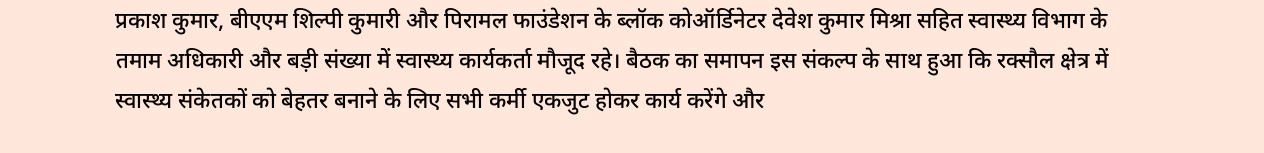प्रकाश कुमार, बीएएम शिल्पी कुमारी और पिरामल फाउंडेशन के ब्लॉक कोऑर्डिनेटर देवेश कुमार मिश्रा सहित स्वास्थ्य विभाग के तमाम अधिकारी और बड़ी संख्या में स्वास्थ्य कार्यकर्ता मौजूद रहे। बैठक का समापन इस संकल्प के साथ हुआ कि रक्सौल क्षेत्र में स्वास्थ्य संकेतकों को बेहतर बनाने के लिए सभी कर्मी एकजुट होकर कार्य करेंगे और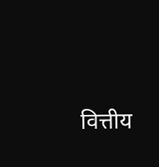वित्तीय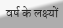वर्ष के लक्ष्यों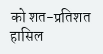को शत-प्रतिशत हासिल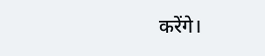करेंगे।